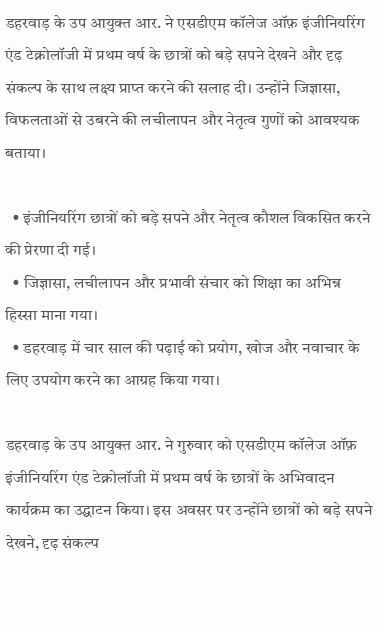डहरवाड़ के उप आयुक्त आर. ने एसडीएम कॉलेज ऑफ़ इंजीनियरिंग एंड टेक्नोलॉजी में प्रथम वर्ष के छात्रों को बड़े सपने देखने और दृढ़ संकल्प के साथ लक्ष्य प्राप्त करने की सलाह दी। उन्होंने जिज्ञासा, विफलताओं से उबरने की लचीलापन और नेतृत्व गुणों को आवश्यक बताया।

  • इंजीनियरिंग छात्रों को बड़े सपने और नेतृत्व कौशल विकसित करने की प्रेरणा दी गई।
  • जिज्ञासा, लचीलापन और प्रभावी संचार को शिक्षा का अभिन्न हिस्सा माना गया।
  • डहरवाड़ में चार साल की पढ़ाई को प्रयोग, खोज और नवाचार के लिए उपयोग करने का आग्रह किया गया।

डहरवाड़ के उप आयुक्त आर. ने गुरुवार को एसडीएम कॉलेज ऑफ़ इंजीनियरिंग एंड टेक्नोलॉजी में प्रथम वर्ष के छात्रों के अभिवादन कार्यक्रम का उद्घाटन किया। इस अवसर पर उन्होंने छात्रों को बड़े सपने देखने, दृढ़ संकल्प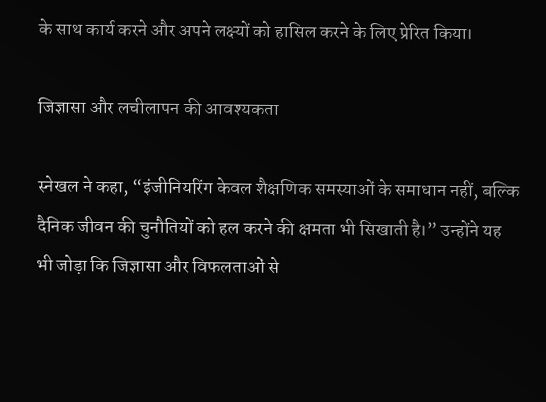के साथ कार्य करने और अपने लक्ष्यों को हासिल करने के लिए प्रेरित किया।

जिज्ञासा और लचीलापन की आवश्यकता

स्नेखल ने कहा, “इंजीनियरिंग केवल शैक्षणिक समस्याओं के समाधान नहीं, बल्कि दैनिक जीवन की चुनौतियों को हल करने की क्षमता भी सिखाती है।” उन्होंने यह भी जोड़ा कि जिज्ञासा और विफलताओं से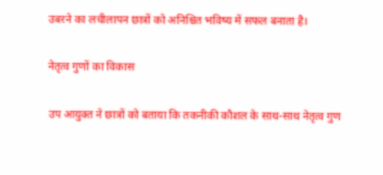उबरने का लचीलापन छात्रों को अनिश्चित भविष्य में सफल बनाता है।

नेतृत्व गुणों का विकास

उप आयुक्त ने छात्रों को बताया कि तकनीकी कौशल के साथ-साथ नेतृत्व गुण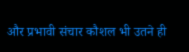और प्रभावी संचार कौशल भी उतने ही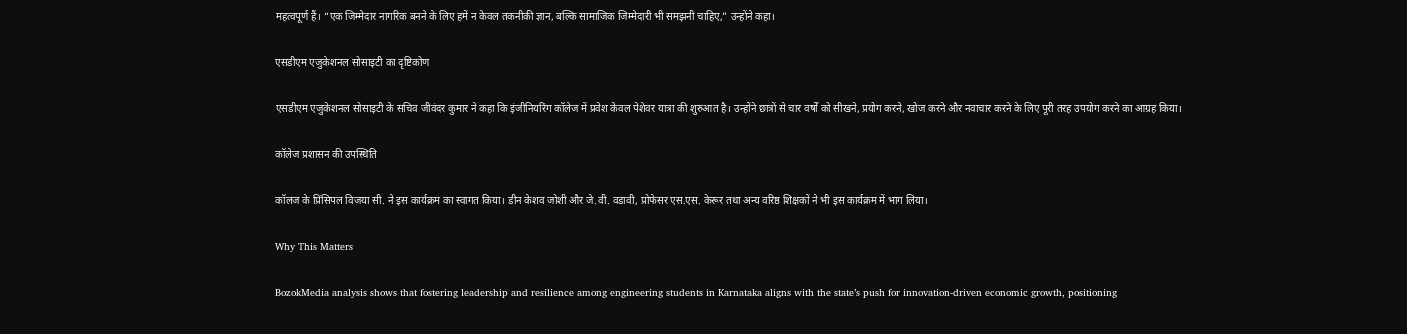महत्वपूर्ण हैं। “एक जिम्मेदार नागरिक बनने के लिए हमें न केवल तकनीकी ज्ञान, बल्कि सामाजिक जिम्मेदारी भी समझनी चाहिए,” उन्होंने कहा।

एसडीएम एजुकेशनल सोसाइटी का दृष्टिकोण

एसडीएम एजुकेशनल सोसाइटी के सचिव जीवंदर कुमार ने कहा कि इंजीनियरिंग कॉलेज में प्रवेश केवल पेशेवर यात्रा की शुरुआत है। उन्होंने छात्रों से चार वर्षों को सीखने, प्रयोग करने, खोज करने और नवाचार करने के लिए पूरी तरह उपयोग करने का आग्रह किया।

कॉलेज प्रशासन की उपस्थिति

कॉलज के प्रिंसिपल विजया सी. ने इस कार्यक्रम का स्वागत किया। डीन केशव जोशी और जे.वी. वडावी, प्रोफेसर एस.एस. केरूर तथा अन्य वरिष्ठ शिक्षकों ने भी इस कार्यक्रम में भाग लिया।

Why This Matters

BozokMedia analysis shows that fostering leadership and resilience among engineering students in Karnataka aligns with the state’s push for innovation-driven economic growth, positioning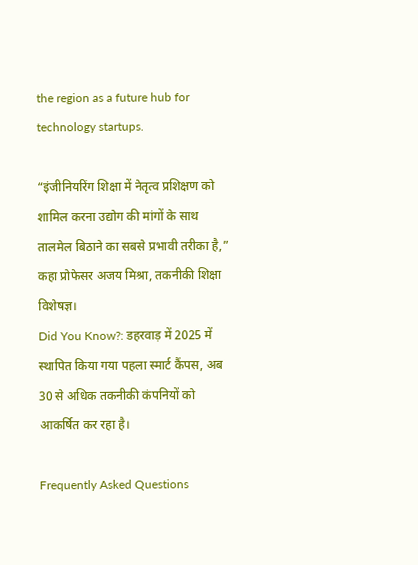the region as a future hub for technology startups.

“इंजीनियरिंग शिक्षा में नेतृत्व प्रशिक्षण को शामिल करना उद्योग की मांगों के साथ तालमेल बिठाने का सबसे प्रभावी तरीका है,” कहा प्रोफेसर अजय मिश्रा, तकनीकी शिक्षा विशेषज्ञ।
Did You Know?: डहरवाड़ में 2025 में स्थापित किया गया पहला स्मार्ट कैंपस, अब 30 से अधिक तकनीकी कंपनियों को आकर्षित कर रहा है।

Frequently Asked Questions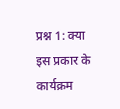प्रश्न 1: क्या इस प्रकार के कार्यक्रम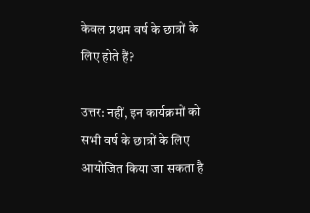केवल प्रथम वर्ष के छात्रों के लिए होते हैं?

उत्तर: नहीं, इन कार्यक्रमों को सभी वर्ष के छात्रों के लिए आयोजित किया जा सकता है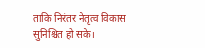ताकि निरंतर नेतृत्व विकास सुनिश्चित हो सके।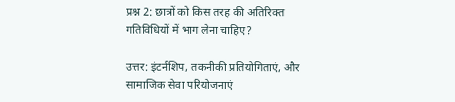प्रश्न 2: छात्रों को किस तरह की अतिरिक्त गतिविधियों में भाग लेना चाहिए?

उत्तर: इंटर्नशिप, तकनीकी प्रतियोगिताएं, और सामाजिक सेवा परियोजनाएं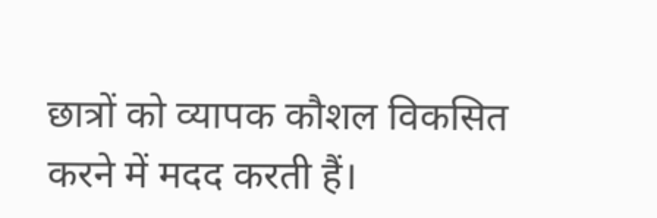छात्रों को व्यापक कौशल विकसित करने में मदद करती हैं।